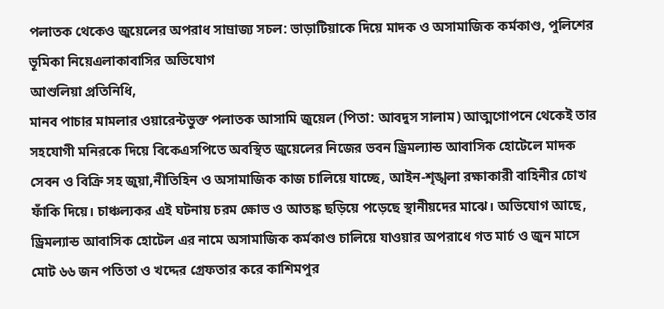পলাতক থেকেও জুয়েলের অপরাধ সাম্রাজ্য সচল: ভাড়াটিয়াকে দিয়ে মাদক ও অসামাজিক কর্মকাণ্ড, পুলিশের ভূমিকা নিয়েএলাকাবাসির অভিযোগ
আশুলিয়া প্রতিনিধি,
মানব পাচার মামলার ওয়ারেন্টভুক্ত পলাতক আসামি জুয়েল (পিতা: আবদুস সালাম) আত্মগোপনে থেকেই তার সহযোগী মনিরকে দিয়ে বিকেএসপিতে অবস্থিত জুয়েলের নিজের ভবন ড্রিমল্যান্ড আবাসিক হোটেলে মাদক সেবন ও বিক্রি সহ জুয়া,নীতিহিন ও অসামাজিক কাজ চালিয়ে যাচ্ছে, আইন-শৃঙ্খলা রক্ষাকারী বাহিনীর চোখ ফাঁকি দিয়ে। চাঞ্চল্যকর এই ঘটনায় চরম ক্ষোভ ও আতঙ্ক ছড়িয়ে পড়েছে স্থানীয়দের মাঝে। অভিযোগ আছে, ড্রিমল্যান্ড আবাসিক হোটেল এর নামে অসামাজিক কর্মকাণ্ড চালিয়ে যাওয়ার অপরাধে গত মার্চ ও জুন মাসে মোট ৬৬ জন পতিতা ও খদ্দের গ্রেফতার করে কাশিমপুর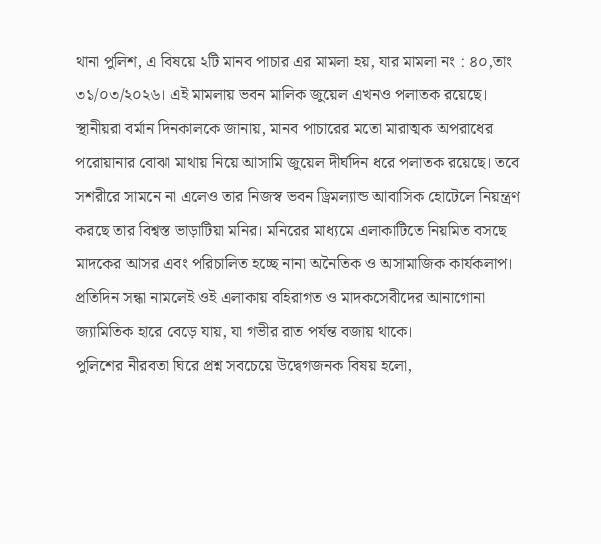থানা পুলিশ, এ বিষয়ে ২টি মানব পাচার এর মামলা হয়, যার মামলা নং : ৪০,তাং ৩১/০৩/২০২৬। এই মামলায় ভবন মালিক জুয়েল এখনও পলাতক রয়েছে।
স্থানীয়রা বর্মান দিনকালকে জানায়, মানব পাচারের মতো মারাত্মক অপরাধের পরোয়ানার বোঝা মাথায় নিয়ে আসামি জুয়েল দীর্ঘদিন ধরে পলাতক রয়েছে। তবে সশরীরে সামনে না এলেও তার নিজস্ব ভবন ড্রিমল্যান্ড আবাসিক হোটেলে নিয়ন্ত্রণ করছে তার বিশ্বস্ত ভাড়াটিয়া মনির। মনিরের মাধ্যমে এলাকাটিতে নিয়মিত বসছে মাদকের আসর এবং পরিচালিত হচ্ছে নানা অনৈতিক ও অসামাজিক কার্যকলাপ। প্রতিদিন সন্ধা নামলেই ওই এলাকায় বহিরাগত ও মাদকসেবীদের আনাগোনা জ্যামিতিক হারে বেড়ে যায়, যা গভীর রাত পর্যন্ত বজায় থাকে।
পুলিশের নীরবতা ঘিরে প্রশ্ন সবচেয়ে উদ্বেগজনক বিষয় হলো,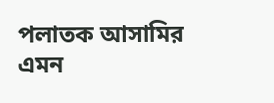পলাতক আসামির এমন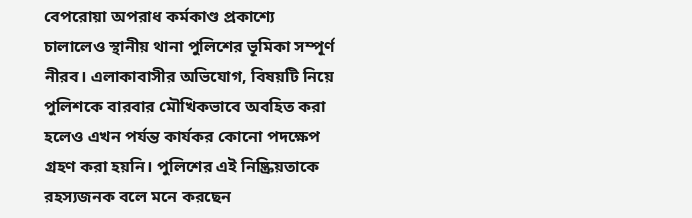বেপরোয়া অপরাধ কর্মকাণ্ড প্রকাশ্যে চালালেও স্থানীয় থানা পুলিশের ভূমিকা সম্পূর্ণ নীরব। এলাকাবাসীর অভিযোগ, বিষয়টি নিয়ে পুলিশকে বারবার মৌখিকভাবে অবহিত করা হলেও এখন পর্যন্ত কার্যকর কোনো পদক্ষেপ গ্রহণ করা হয়নি। পুলিশের এই নিষ্ক্রিয়তাকে রহস্যজনক বলে মনে করছেন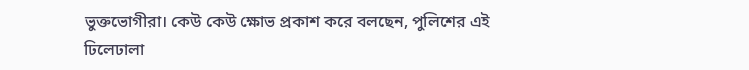ভুক্তভোগীরা। কেউ কেউ ক্ষোভ প্রকাশ করে বলছেন, পুলিশের এই ঢিলেঢালা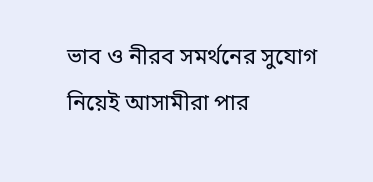ভাব ও নীরব সমর্থনের সুযোগ নিয়েই আসামীরা পার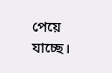পেয়ে যাচ্ছে।